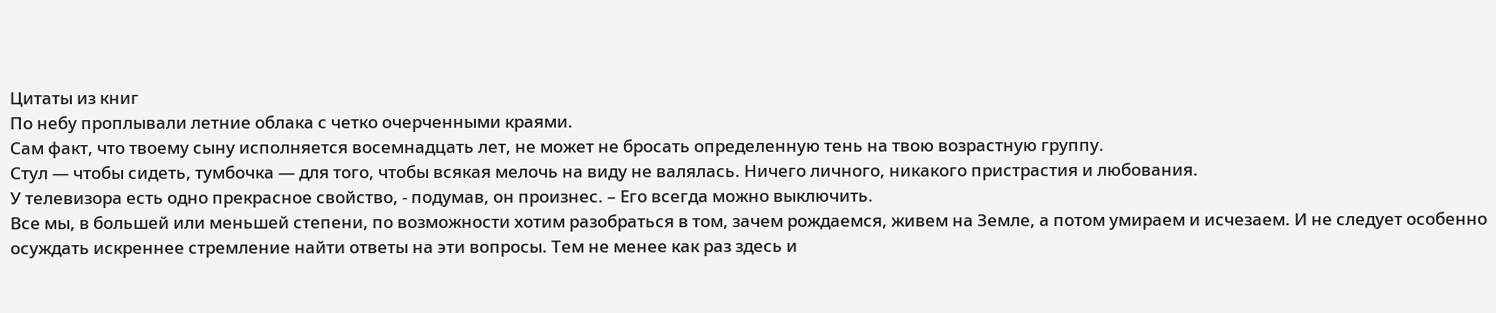Цитаты из книг
По небу проплывали летние облака с четко очерченными краями.
Сам факт, что твоему сыну исполняется восемнадцать лет, не может не бросать определенную тень на твою возрастную группу.
Стул — чтобы сидеть, тумбочка — для того, чтобы всякая мелочь на виду не валялась. Ничего личного, никакого пристрастия и любования.
У телевизора есть одно прекрасное свойство, - подумав, он произнес. – Его всегда можно выключить.
Все мы, в большей или меньшей степени, по возможности хотим разобраться в том, зачем рождаемся, живем на Земле, а потом умираем и исчезаем. И не следует особенно осуждать искреннее стремление найти ответы на эти вопросы. Тем не менее как раз здесь и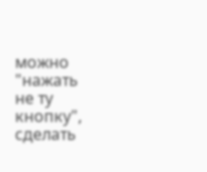можно "нажать не ту кнопку", сделать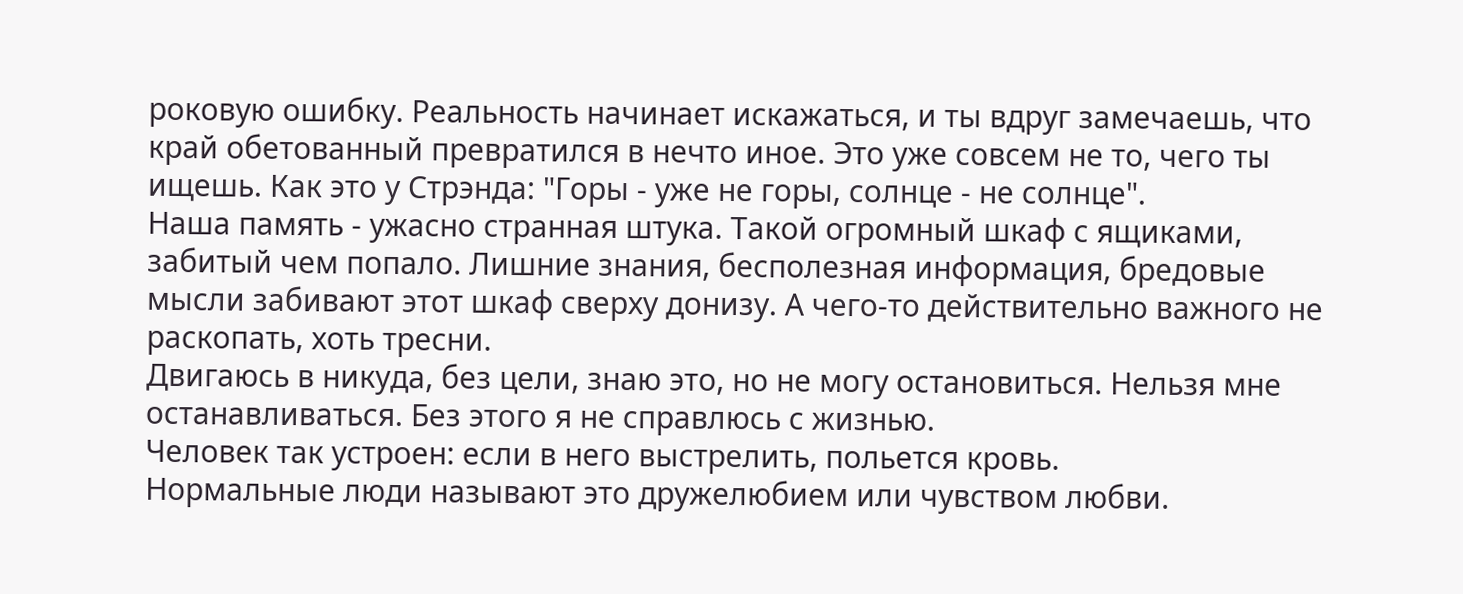роковую ошибку. Реальность начинает искажаться, и ты вдруг замечаешь, что край обетованный превратился в нечто иное. Это уже совсем не то, чего ты ищешь. Как это у Стрэнда: "Горы - уже не горы, солнце - не солнце".
Наша память - ужасно странная штука. Такой огромный шкаф с ящиками, забитый чем попало. Лишние знания, бесполезная информация, бредовые мысли забивают этот шкаф сверху донизу. А чего-то действительно важного не раскопать, хоть тресни.
Двигаюсь в никуда, без цели, знаю это, но не могу остановиться. Нельзя мне останавливаться. Без этого я не справлюсь с жизнью.
Человек так устроен: если в него выстрелить, польется кровь.
Нормальные люди называют это дружелюбием или чувством любви.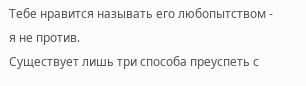Тебе нравится называть его любопытством - я не против.
Существует лишь три способа преуспеть с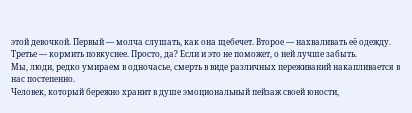этой девочкой. Первый — молча слушать, как она щебечет. Второе — нахваливать её одежду. Третье — кормить повкуснее. Просто, да? Если и это не поможет, о ней лучше забыть.
Мы, люди, редко умираем в одночасье, смерть в виде различных переживаний накапливается в нас постепенно.
Человек, который бережно хранит в душе эмоциональный пейзаж своей юности,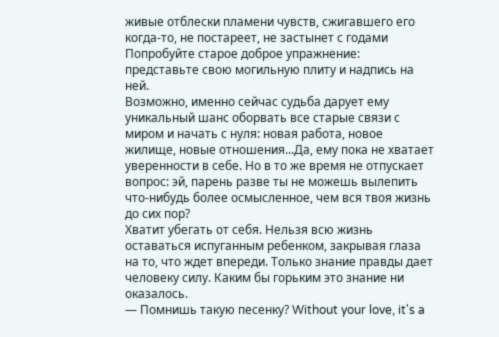живые отблески пламени чувств, сжигавшего его когда-то, не постареет, не застынет с годами
Попробуйте старое доброе упражнение: представьте свою могильную плиту и надпись на ней.
Возможно, именно сейчас судьба дарует ему уникальный шанс оборвать все старые связи с миром и начать с нуля: новая работа, новое жилище, новые отношения...Да, ему пока не хватает уверенности в себе. Но в то же время не отпускает вопрос: эй, парень разве ты не можешь вылепить что-нибудь более осмысленное, чем вся твоя жизнь до сих пор?
Хватит убегать от себя. Нельзя всю жизнь оставаться испуганным ребенком, закрывая глаза на то, что ждет впереди. Только знание правды дает человеку силу. Каким бы горьким это знание ни оказалось.
— Помнишь такую песенку? Without your love, it's a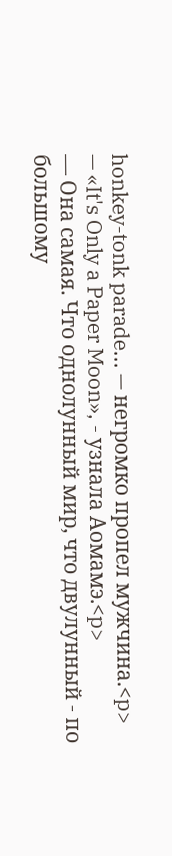honkey-tonk parade... — негромко пропел мужчина.<p>
— «It's Only a Paper Moon», - узнала Аомамэ.<p>
— Она самая. Что однолунный мир, что двулунный - по большому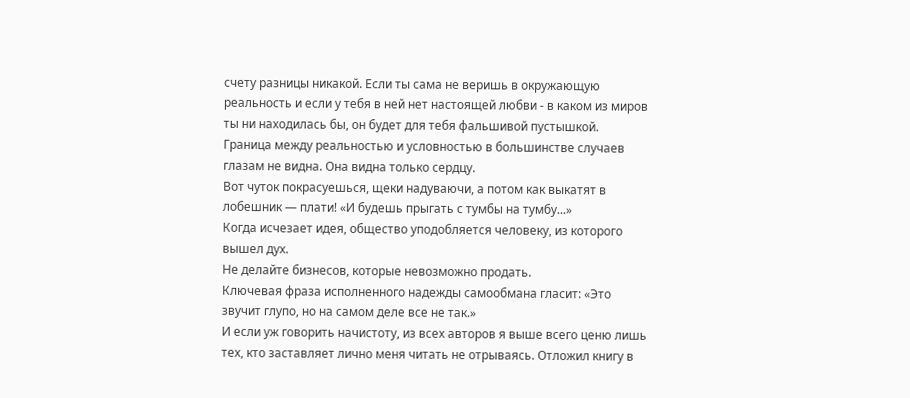счету разницы никакой. Если ты сама не веришь в окружающую реальность и если у тебя в ней нет настоящей любви - в каком из миров ты ни находилась бы, он будет для тебя фальшивой пустышкой. Граница между реальностью и условностью в большинстве случаев глазам не видна. Она видна только сердцу.
Вот чуток покрасуешься, щеки надуваючи, а потом как выкатят в лобешник — плати! «И будешь прыгать с тумбы на тумбу...»
Когда исчезает идея, общество уподобляется человеку, из которого вышел дух.
Не делайте бизнесов, которые невозможно продать.
Ключевая фраза исполненного надежды самообмана гласит: «Это звучит глупо, но на самом деле все не так.»
И если уж говорить начистоту, из всех авторов я выше всего ценю лишь тех, кто заставляет лично меня читать не отрываясь. Отложил книгу в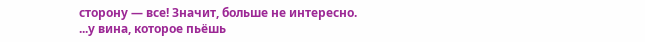сторону — все! Значит, больше не интересно.
...у вина, которое пьёшь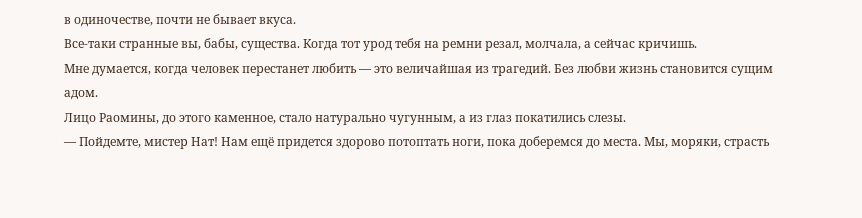в одиночестве, почти не бывает вкуса.
Все-таки странные вы, бабы, существа. Когда тот урод тебя на ремни резал, молчала, а сейчас кричишь.
Мне думается, когда человек перестанет любить — это величайшая из трагедий. Без любви жизнь становится сущим адом.
Лицо Раомины, до этого каменное, стало натурально чугунным, а из глаз покатились слезы.
— Пойдемте, мистер Нат! Нам ещё придется здорово потоптать ноги, пока доберемся до места. Мы, моряки, страсть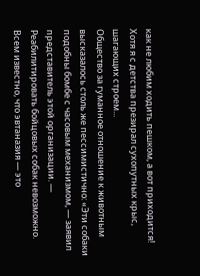как не любим ходить пешком, а вот приходится! Хотя я с детства презирал сухопутных крыс, шагающих строем...
Общество за гуманное отношение к животным высказалось столь же пессимистично: «Эти собаки подобны бомбе с часовым механизмом, — заявил представитель этой организации. — Реабилитировать бойцовых собак невозможно. Всем известно, что эвтаназия — это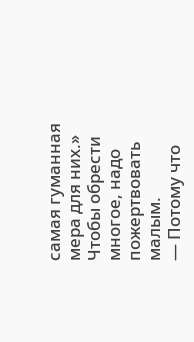самая гуманная мера для них.»
Чтобы обрести многое, надо пожертвовать малым.
— Потому что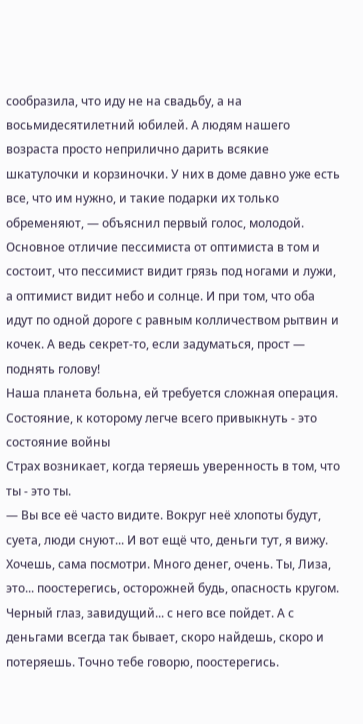сообразила, что иду не на свадьбу, а на восьмидесятилетний юбилей. А людям нашего возраста просто неприлично дарить всякие шкатулочки и корзиночки. У них в доме давно уже есть все, что им нужно, и такие подарки их только обременяют, — объяснил первый голос, молодой.
Основное отличие пессимиста от оптимиста в том и состоит, что пессимист видит грязь под ногами и лужи, а оптимист видит небо и солнце. И при том, что оба идут по одной дороге с равным колличеством рытвин и кочек. А ведь секрет-то, если задуматься, прост — поднять голову!
Наша планета больна, ей требуется сложная операция.
Состояние, к которому легче всего привыкнуть - это состояние войны
Страх возникает, когда теряешь уверенность в том, что ты - это ты.
— Вы все её часто видите. Вокруг неё хлопоты будут, суета, люди снуют... И вот ещё что, деньги тут, я вижу. Хочешь, сама посмотри. Много денег, очень. Ты, Лиза, это... поостерегись, осторожней будь, опасность кругом. Черный глаз, завидущий... с него все пойдет. А с деньгами всегда так бывает, скоро найдешь, скоро и потеряешь. Точно тебе говорю, поостерегись.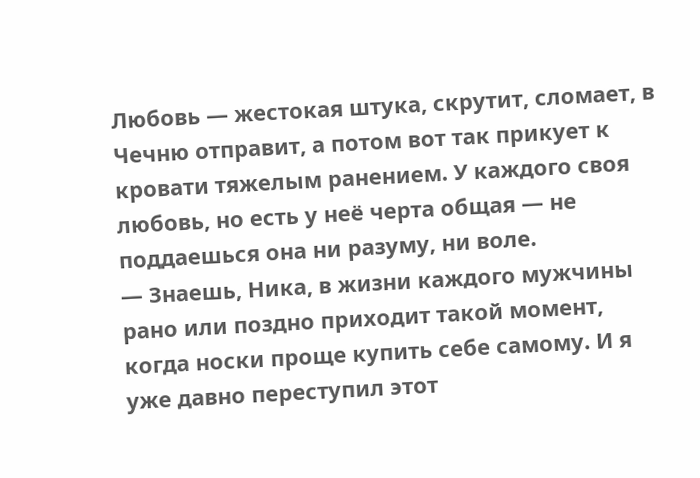Любовь — жестокая штука, скрутит, сломает, в Чечню отправит, а потом вот так прикует к кровати тяжелым ранением. У каждого своя любовь, но есть у неё черта общая — не поддаешься она ни разуму, ни воле.
— Знаешь, Ника, в жизни каждого мужчины рано или поздно приходит такой момент, когда носки проще купить себе самому. И я уже давно переступил этот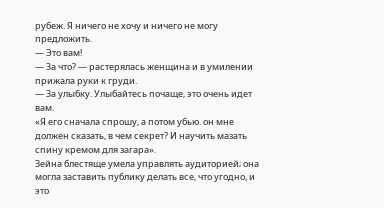рубеж. Я ничего не хочу и ничего не могу предложить.
— Это вам!
— За что? — растерялась женщина и в умилении прижала руки к груди.
— За улыбку. Улыбайтесь почаще, это очень идет вам.
«Я его сначала спрошу, а потом убью. он мне должен сказать, в чем секрет? И научить мазать спину кремом для загара».
Зейна блестяще умела управлять аудиторией; она могла заставить публику делать все, что угодно, и это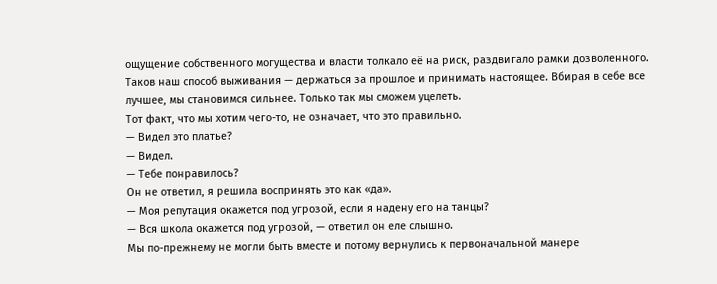ощущение собственного могущества и власти толкало её на риск, раздвигало рамки дозволенного.
Таков наш способ выживания — держаться за прошлое и принимать настоящее. Вбирая в себе все лучшее, мы становимся сильнее. Только так мы сможем уцелеть.
Тот факт, что мы хотим чего-то, не означает, что это правильно.
— Видел это платье?
— Видел.
— Тебе понравилось?
Он не ответил, я решила воспринять это как «да».
— Моя репутация окажется под угрозой, если я надену его на танцы?
— Вся школа окажется под угрозой, — ответил он еле слышно.
Мы по-прежнему не могли быть вместе и потому вернулись к первоначальной манере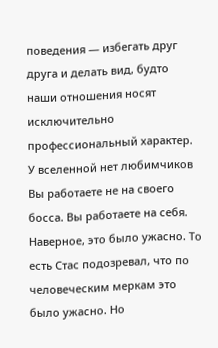поведения — избегать друг друга и делать вид, будто наши отношения носят исключительно профессиональный характер.
У вселенной нет любимчиков
Вы работаете не на своего босса. Вы работаете на себя.
Наверное, это было ужасно. То есть Стас подозревал, что по человеческим меркам это было ужасно. Но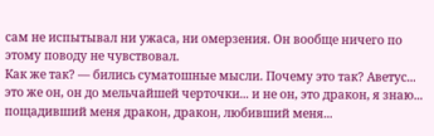сам не испытывал ни ужаса, ни омерзения. Он вообще ничего по этому поводу не чувствовал.
Как же так? — бились суматошные мысли. Почему это так? Аветус... это же он, он до мельчайшей черточки... и не он, это дракон, я знаю... пощадивший меня дракон, дракон, любивший меня...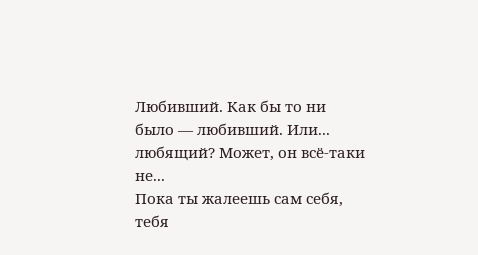Любивший. Как бы то ни было — любивший. Или... любящий? Может, он всё-таки не...
Пока ты жалеешь сам себя, тебя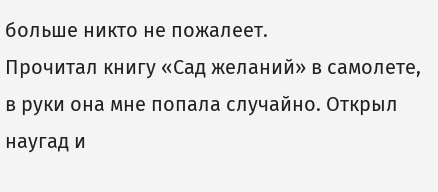больше никто не пожалеет.
Прочитал книгу «Сад желаний» в самолете, в руки она мне попала случайно. Открыл наугад и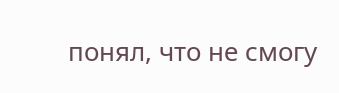понял, что не смогу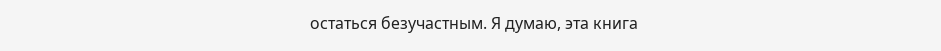остаться безучастным. Я думаю, эта книга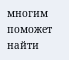многим поможет найти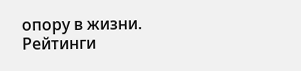опору в жизни.
Рейтинги